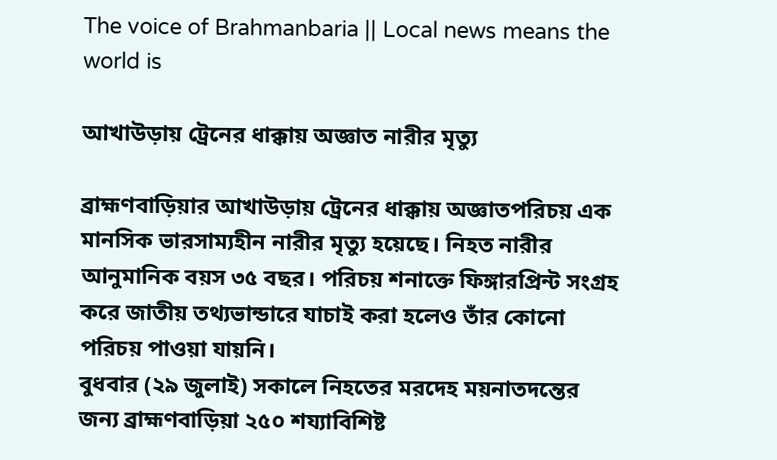The voice of Brahmanbaria || Local news means the world is

আখাউড়ায় ট্রেনের ধাক্কায় অজ্ঞাত নারীর মৃত্যু

ব্রাহ্মণবাড়িয়ার আখাউড়ায় ট্রেনের ধাক্কায় অজ্ঞাতপরিচয় এক মানসিক ভারসাম্যহীন নারীর মৃত্যু হয়েছে। নিহত নারীর আনুমানিক বয়স ৩৫ বছর। পরিচয় শনাক্তে ফিঙ্গারপ্রিন্ট সংগ্রহ করে জাতীয় তথ্যভান্ডারে যাচাই করা হলেও তাঁর কোনো পরিচয় পাওয়া যায়নি।
বুধবার (২৯ জুলাই) সকালে নিহতের মরদেহ ময়নাতদন্তের জন্য ব্রাহ্মণবাড়িয়া ২৫০ শয্যাবিশিষ্ট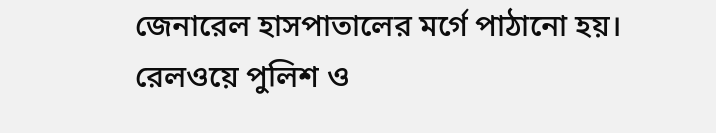জেনারেল হাসপাতালের মর্গে পাঠানো হয়।
রেলওয়ে পুলিশ ও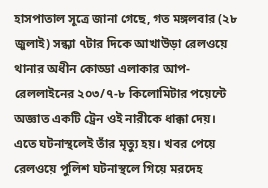হাসপাতাল সূত্রে জানা গেছে, গত মঙ্গলবার (২৮ জুলাই) সন্ধ্যা ৭টার দিকে আখাউড়া রেলওয়ে থানার অধীন কোড্ডা এলাকার আপ-রেললাইনের ২০৩/৭-৮ কিলোমিটার পয়েন্টে অজ্ঞাত একটি ট্রেন ওই নারীকে ধাক্কা দেয়। এতে ঘটনাস্থলেই তাঁর মৃত্যু হয়। খবর পেয়ে রেলওয়ে পুলিশ ঘটনাস্থলে গিয়ে মরদেহ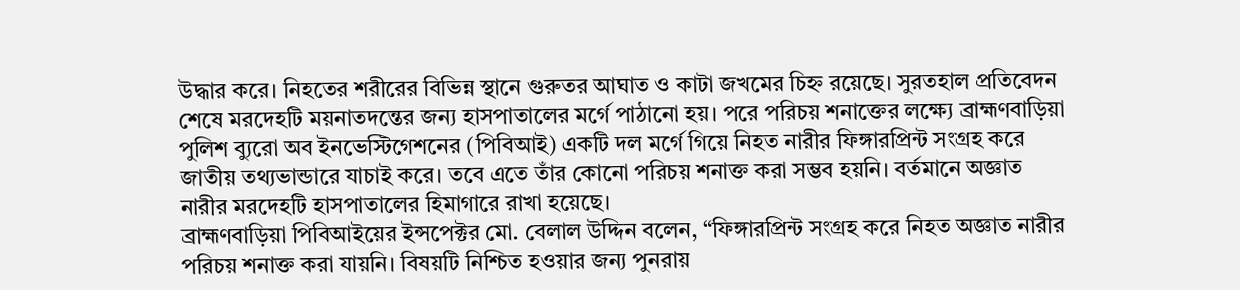উদ্ধার করে। নিহতের শরীরের বিভিন্ন স্থানে গুরুতর আঘাত ও কাটা জখমের চিহ্ন রয়েছে। সুরতহাল প্রতিবেদন শেষে মরদেহটি ময়নাতদন্তের জন্য হাসপাতালের মর্গে পাঠানো হয়। পরে পরিচয় শনাক্তের লক্ষ্যে ব্রাহ্মণবাড়িয়া পুলিশ ব্যুরো অব ইনভেস্টিগেশনের (পিবিআই) একটি দল মর্গে গিয়ে নিহত নারীর ফিঙ্গারপ্রিন্ট সংগ্রহ করে জাতীয় তথ্যভান্ডারে যাচাই করে। তবে এতে তাঁর কোনো পরিচয় শনাক্ত করা সম্ভব হয়নি। বর্তমানে অজ্ঞাত নারীর মরদেহটি হাসপাতালের হিমাগারে রাখা হয়েছে।
ব্রাহ্মণবাড়িয়া পিবিআইয়ের ইন্সপেক্টর মো. বেলাল উদ্দিন বলেন, “ফিঙ্গারপ্রিন্ট সংগ্রহ করে নিহত অজ্ঞাত নারীর পরিচয় শনাক্ত করা যায়নি। বিষয়টি নিশ্চিত হওয়ার জন্য পুনরায়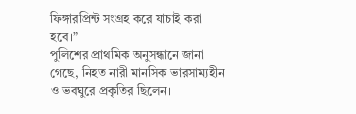ফিঙ্গারপ্রিন্ট সংগ্রহ করে যাচাই করা হবে।”
পুলিশের প্রাথমিক অনুসন্ধানে জানা গেছে, নিহত নারী মানসিক ভারসাম্যহীন ও ভবঘুরে প্রকৃতির ছিলেন।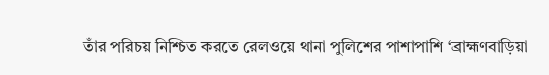তাঁর পরিচয় নিশ্চিত করতে রেলওয়ে থানা পুলিশের পাশাপাশি ‘ব্রাহ্মণবাড়িয়া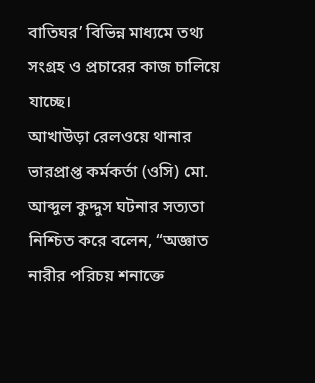বাতিঘর’ বিভিন্ন মাধ্যমে তথ্য সংগ্রহ ও প্রচারের কাজ চালিয়ে যাচ্ছে।
আখাউড়া রেলওয়ে থানার ভারপ্রাপ্ত কর্মকর্তা (ওসি) মো. আব্দুল কুদ্দুস ঘটনার সত্যতা নিশ্চিত করে বলেন, “অজ্ঞাত নারীর পরিচয় শনাক্তে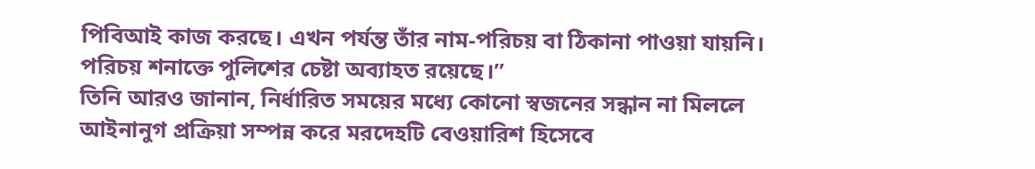পিবিআই কাজ করছে। এখন পর্যন্ত তাঁর নাম-পরিচয় বা ঠিকানা পাওয়া যায়নি। পরিচয় শনাক্তে পুলিশের চেষ্টা অব্যাহত রয়েছে।”
তিনি আরও জানান, নির্ধারিত সময়ের মধ্যে কোনো স্বজনের সন্ধান না মিললে আইনানুগ প্রক্রিয়া সম্পন্ন করে মরদেহটি বেওয়ারিশ হিসেবে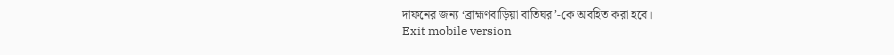দাফনের জন্য ‘ব্রাহ্মণবাড়িয়া বাতিঘর’-কে অবহিত করা হবে।
Exit mobile version